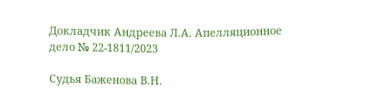Докладчик Андреева Л.А. Апелляционное дело № 22-1811/2023

Судья Баженова В.Н.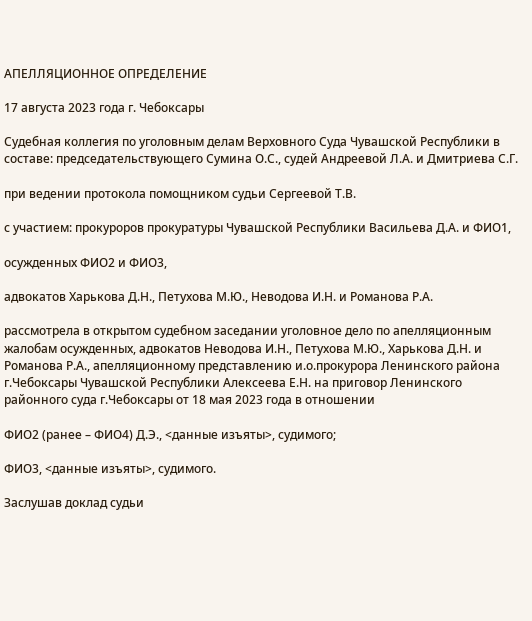АПЕЛЛЯЦИОННОЕ ОПРЕДЕЛЕНИЕ

17 августа 2023 года г. Чебоксары

Судебная коллегия по уголовным делам Верховного Суда Чувашской Республики в составе: председательствующего Сумина О.С., судей Андреевой Л.А. и Дмитриева С.Г.

при ведении протокола помощником судьи Сергеевой Т.В.

с участием: прокуроров прокуратуры Чувашской Республики Васильева Д.А. и ФИО1,

осужденных ФИО2 и ФИО3,

адвокатов Харькова Д.Н., Петухова М.Ю., Неводова И.Н. и Романова Р.А.

рассмотрела в открытом судебном заседании уголовное дело по апелляционным жалобам осужденных, адвокатов Неводова И.Н., Петухова М.Ю., Харькова Д.Н. и Романова Р.А., апелляционному представлению и.о.прокурора Ленинского района г.Чебоксары Чувашской Республики Алексеева Е.Н. на приговор Ленинского районного суда г.Чебоксары от 18 мая 2023 года в отношении

ФИО2 (ранее – ФИО4) Д.Э., <данные изъяты>, судимого;

ФИО3, <данные изъяты>, судимого.

Заслушав доклад судьи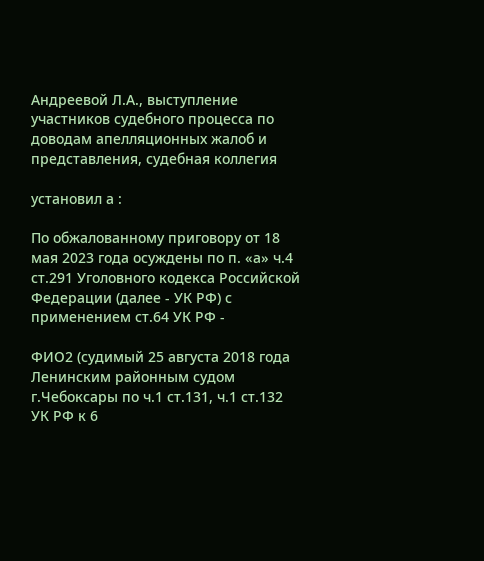Андреевой Л.А., выступление участников судебного процесса по доводам апелляционных жалоб и представления, судебная коллегия

установил а :

По обжалованному приговору от 18 мая 2023 года осуждены по п. «а» ч.4 ст.291 Уголовного кодекса Российской Федерации (далее - УК РФ) с применением ст.64 УК РФ -

ФИО2 (судимый 25 августа 2018 года Ленинским районным судом г.Чебоксары по ч.1 ст.131, ч.1 ст.132 УК РФ к 6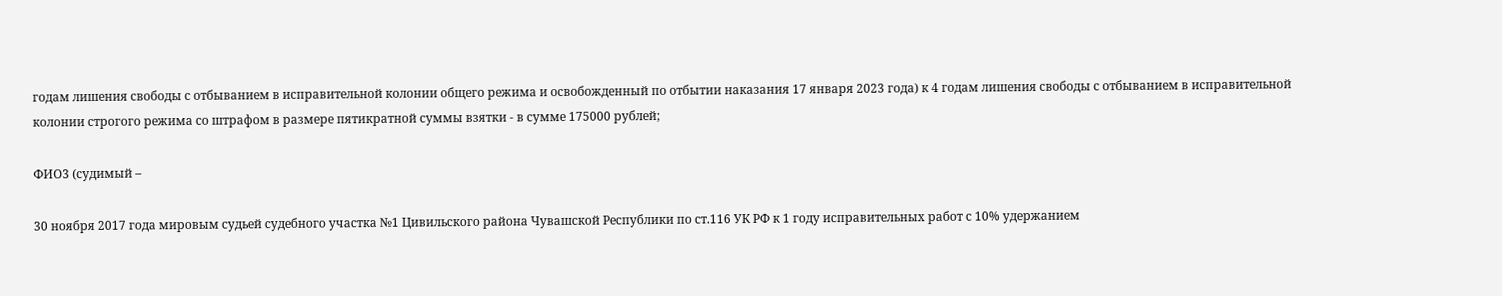годам лишения свободы с отбыванием в исправительной колонии общего режима и освобожденный по отбытии наказания 17 января 2023 года) к 4 годам лишения свободы с отбыванием в исправительной колонии строгого режима со штрафом в размере пятикратной суммы взятки - в сумме 175000 рублей;

ФИО3 (судимый –

30 ноября 2017 года мировым судьей судебного участка №1 Цивильского района Чувашской Республики по ст.116 УК РФ к 1 году исправительных работ с 10% удержанием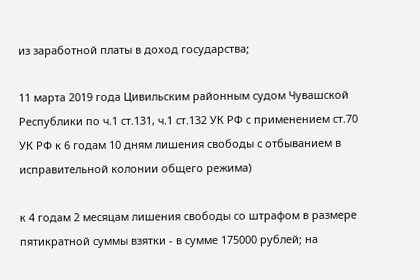из заработной платы в доход государства;

11 марта 2019 года Цивильским районным судом Чувашской Республики по ч.1 ст.131, ч.1 ст.132 УК РФ с применением ст.70 УК РФ к 6 годам 10 дням лишения свободы с отбыванием в исправительной колонии общего режима)

к 4 годам 2 месяцам лишения свободы со штрафом в размере пятикратной суммы взятки - в сумме 175000 рублей; на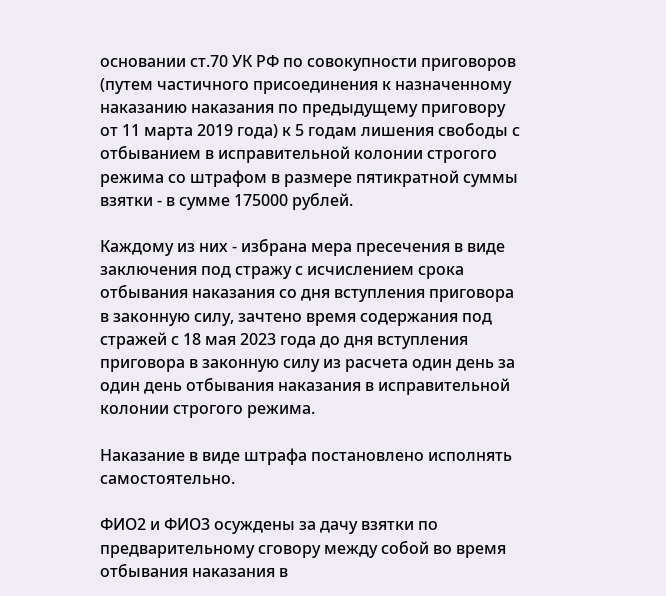основании ст.70 УК РФ по совокупности приговоров (путем частичного присоединения к назначенному наказанию наказания по предыдущему приговору от 11 марта 2019 года) к 5 годам лишения свободы с отбыванием в исправительной колонии строгого режима со штрафом в размере пятикратной суммы взятки - в сумме 175000 рублей.

Каждому из них - избрана мера пресечения в виде заключения под стражу с исчислением срока отбывания наказания со дня вступления приговора в законную силу, зачтено время содержания под стражей с 18 мая 2023 года до дня вступления приговора в законную силу из расчета один день за один день отбывания наказания в исправительной колонии строгого режима.

Наказание в виде штрафа постановлено исполнять самостоятельно.

ФИО2 и ФИО3 осуждены за дачу взятки по предварительному сговору между собой во время отбывания наказания в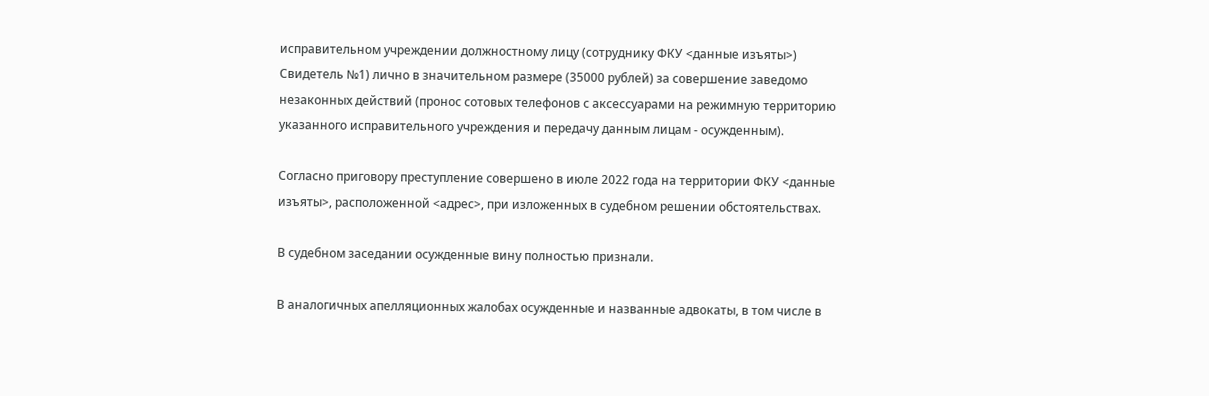исправительном учреждении должностному лицу (сотруднику ФКУ <данные изъяты>) Свидетель №1) лично в значительном размере (35000 рублей) за совершение заведомо незаконных действий (пронос сотовых телефонов с аксессуарами на режимную территорию указанного исправительного учреждения и передачу данным лицам - осужденным).

Согласно приговору преступление совершено в июле 2022 года на территории ФКУ <данные изъяты>, расположенной <адрес>, при изложенных в судебном решении обстоятельствах.

В судебном заседании осужденные вину полностью признали.

В аналогичных апелляционных жалобах осужденные и названные адвокаты, в том числе в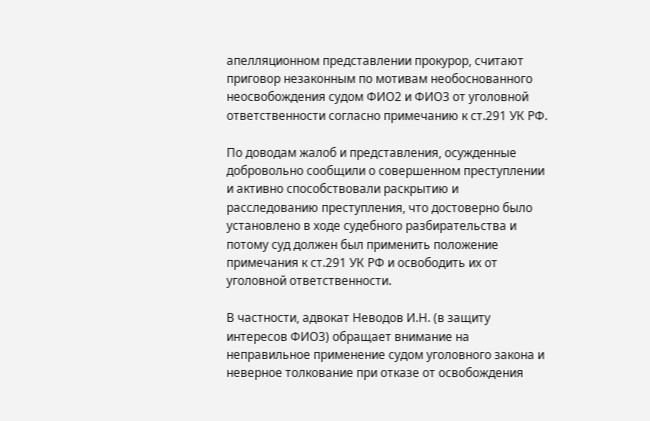апелляционном представлении прокурор, считают приговор незаконным по мотивам необоснованного неосвобождения судом ФИО2 и ФИО3 от уголовной ответственности согласно примечанию к ст.291 УК РФ.

По доводам жалоб и представления, осужденные добровольно сообщили о совершенном преступлении и активно способствовали раскрытию и расследованию преступления, что достоверно было установлено в ходе судебного разбирательства и потому суд должен был применить положение примечания к ст.291 УК РФ и освободить их от уголовной ответственности.

В частности, адвокат Неводов И.Н. (в защиту интересов ФИО3) обращает внимание на неправильное применение судом уголовного закона и неверное толкование при отказе от освобождения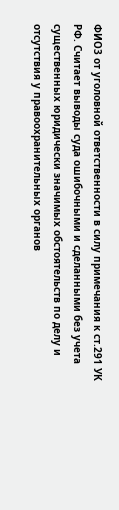ФИО3 от уголовной ответственности в силу примечания к ст.291 УК РФ. Считает выводы суда ошибочными и сделанными без учета существенных юридически значимых обстоятельств по делу и отсутствия у правоохранительных органов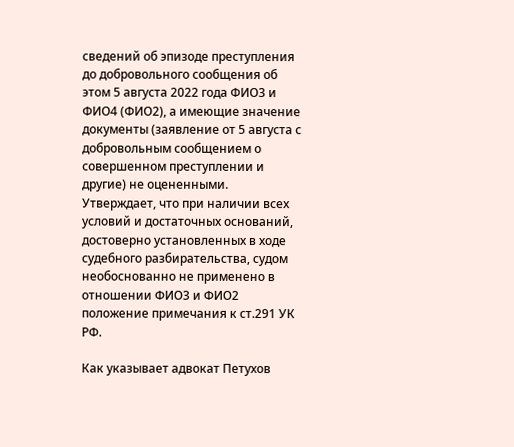сведений об эпизоде преступления до добровольного сообщения об этом 5 августа 2022 года ФИО3 и ФИО4 (ФИО2), а имеющие значение документы (заявление от 5 августа с добровольным сообщением о совершенном преступлении и другие) не оцененными. Утверждает, что при наличии всех условий и достаточных оснований, достоверно установленных в ходе судебного разбирательства, судом необоснованно не применено в отношении ФИО3 и ФИО2 положение примечания к ст.291 УК РФ.

Как указывает адвокат Петухов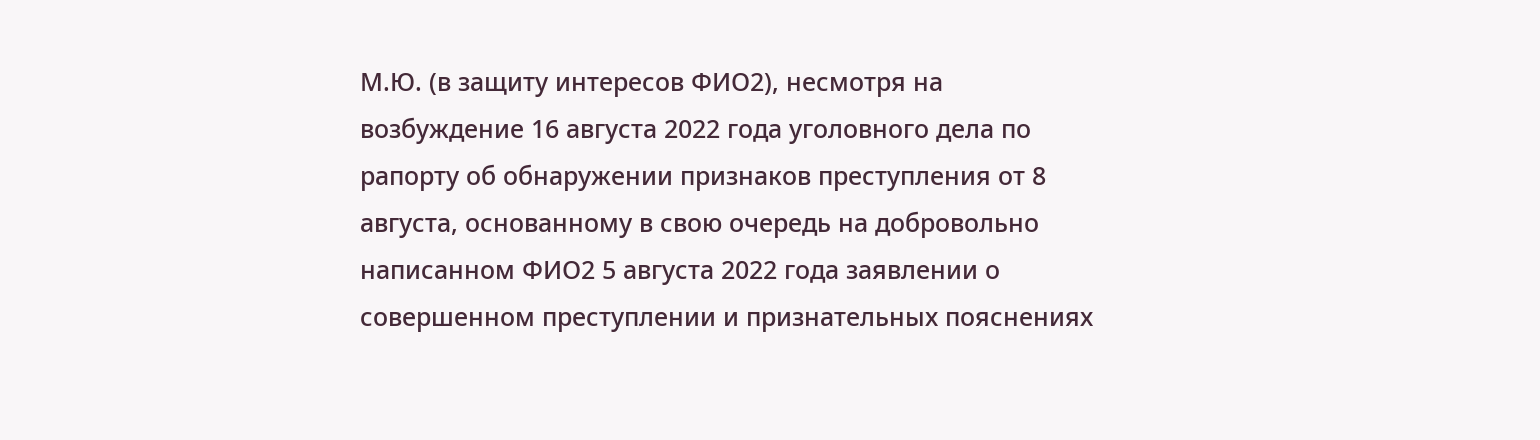М.Ю. (в защиту интересов ФИО2), несмотря на возбуждение 16 августа 2022 года уголовного дела по рапорту об обнаружении признаков преступления от 8 августа, основанному в свою очередь на добровольно написанном ФИО2 5 августа 2022 года заявлении о совершенном преступлении и признательных пояснениях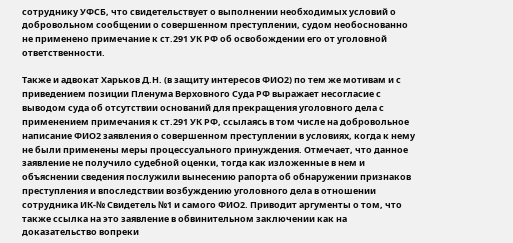сотруднику УФСБ, что свидетельствует о выполнении необходимых условий о добровольном сообщении о совершенном преступлении, судом необоснованно не применено примечание к ст.291 УК РФ об освобождении его от уголовной ответственности.

Также и адвокат Харьков Д.Н. (в защиту интересов ФИО2) по тем же мотивам и с приведением позиции Пленума Верховного Суда РФ выражает несогласие с выводом суда об отсутствии оснований для прекращения уголовного дела с применением примечания к ст.291 УК РФ, ссылаясь в том числе на добровольное написание ФИО2 заявления о совершенном преступлении в условиях, когда к нему не были применены меры процессуального принуждения. Отмечает, что данное заявление не получило судебной оценки, тогда как изложенные в нем и объяснении сведения послужили вынесению рапорта об обнаружении признаков преступления и впоследствии возбуждению уголовного дела в отношении сотрудника ИК-№ Свидетель №1 и самого ФИО2. Приводит аргументы о том, что также ссылка на это заявление в обвинительном заключении как на доказательство вопреки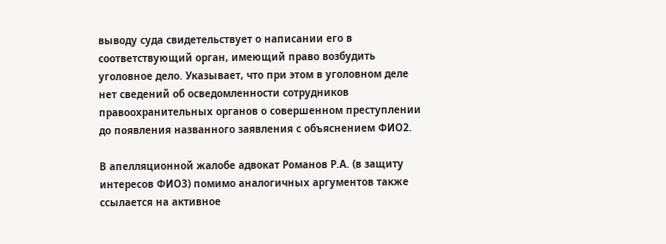выводу суда свидетельствует о написании его в соответствующий орган, имеющий право возбудить уголовное дело. Указывает, что при этом в уголовном деле нет сведений об осведомленности сотрудников правоохранительных органов о совершенном преступлении до появления названного заявления с объяснением ФИО2.

В апелляционной жалобе адвокат Романов Р.А. (в защиту интересов ФИО3) помимо аналогичных аргументов также ссылается на активное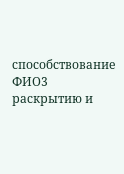способствование ФИО3 раскрытию и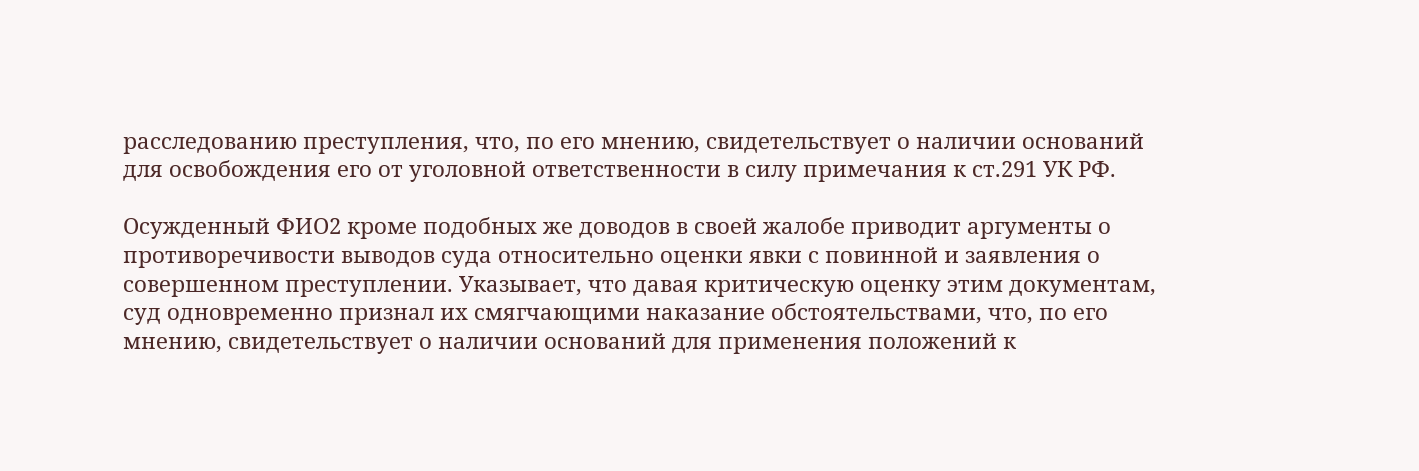расследованию преступления, что, по его мнению, свидетельствует о наличии оснований для освобождения его от уголовной ответственности в силу примечания к ст.291 УК РФ.

Осужденный ФИО2 кроме подобных же доводов в своей жалобе приводит аргументы о противоречивости выводов суда относительно оценки явки с повинной и заявления о совершенном преступлении. Указывает, что давая критическую оценку этим документам, суд одновременно признал их смягчающими наказание обстоятельствами, что, по его мнению, свидетельствует о наличии оснований для применения положений к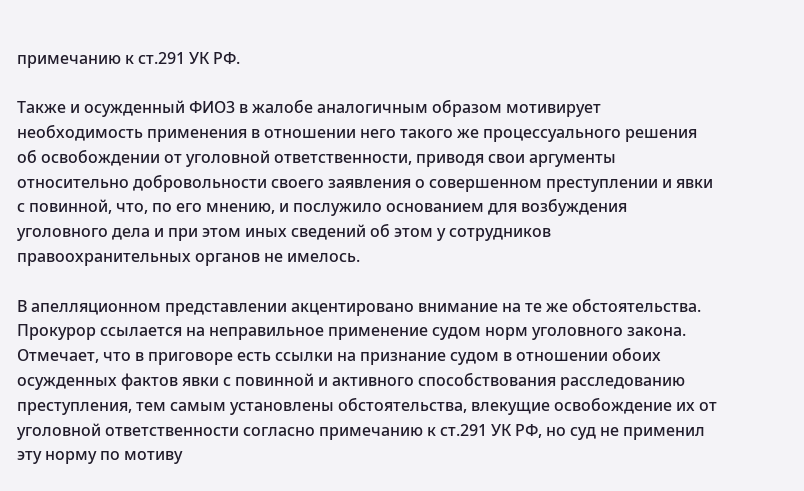примечанию к ст.291 УК РФ.

Также и осужденный ФИО3 в жалобе аналогичным образом мотивирует необходимость применения в отношении него такого же процессуального решения об освобождении от уголовной ответственности, приводя свои аргументы относительно добровольности своего заявления о совершенном преступлении и явки с повинной, что, по его мнению, и послужило основанием для возбуждения уголовного дела и при этом иных сведений об этом у сотрудников правоохранительных органов не имелось.

В апелляционном представлении акцентировано внимание на те же обстоятельства. Прокурор ссылается на неправильное применение судом норм уголовного закона. Отмечает, что в приговоре есть ссылки на признание судом в отношении обоих осужденных фактов явки с повинной и активного способствования расследованию преступления, тем самым установлены обстоятельства, влекущие освобождение их от уголовной ответственности согласно примечанию к ст.291 УК РФ, но суд не применил эту норму по мотиву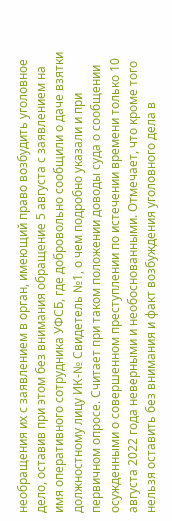необращения их с заявлением в орган, имеющий право возбудить уголовное дело, оставив при этом без внимания обращение 5 августа с заявлением на имя оперативного сотрудника УФСБ, где добровольно сообщили о даче взятки должностному лицу ИК-№ Свидетель №1, о чем подробно указали и при первичном опросе. Считает при таком положении доводы суда о сообщении осужденными о совершенном преступлении по истечении времени только 10 августа 2022 года неверными и необоснованными. Отмечает, что кроме того нельзя оставить без внимания и факт возбуждения уголовного дела в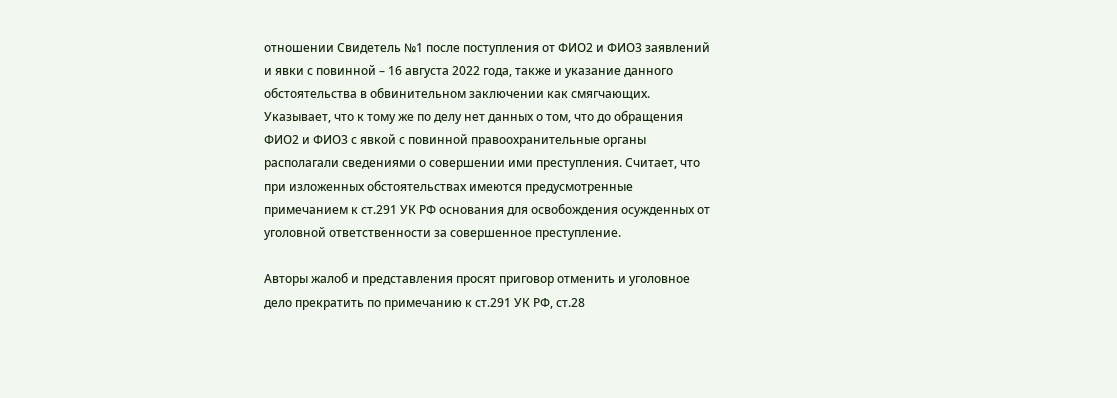отношении Свидетель №1 после поступления от ФИО2 и ФИО3 заявлений и явки с повинной – 16 августа 2022 года, также и указание данного обстоятельства в обвинительном заключении как смягчающих. Указывает, что к тому же по делу нет данных о том, что до обращения ФИО2 и ФИО3 с явкой с повинной правоохранительные органы располагали сведениями о совершении ими преступления. Считает, что при изложенных обстоятельствах имеются предусмотренные примечанием к ст.291 УК РФ основания для освобождения осужденных от уголовной ответственности за совершенное преступление.

Авторы жалоб и представления просят приговор отменить и уголовное дело прекратить по примечанию к ст.291 УК РФ, ст.28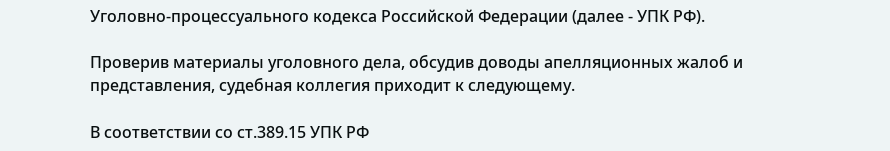Уголовно-процессуального кодекса Российской Федерации (далее - УПК РФ).

Проверив материалы уголовного дела, обсудив доводы апелляционных жалоб и представления, судебная коллегия приходит к следующему.

В соответствии со ст.389.15 УПК РФ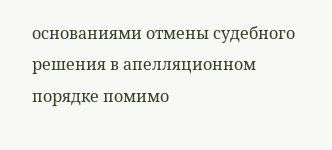основаниями отмены судебного решения в апелляционном порядке помимо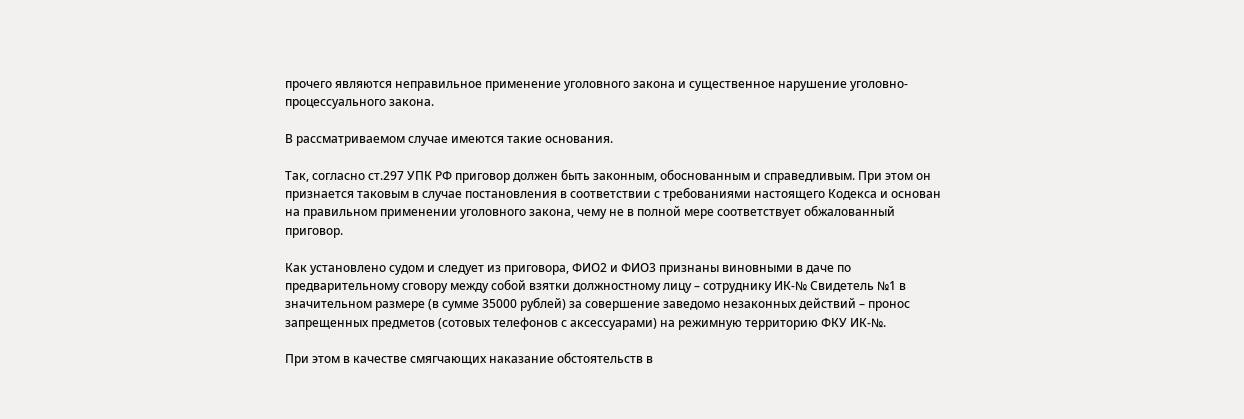прочего являются неправильное применение уголовного закона и существенное нарушение уголовно-процессуального закона.

В рассматриваемом случае имеются такие основания.

Так, согласно ст.297 УПК РФ приговор должен быть законным, обоснованным и справедливым. При этом он признается таковым в случае постановления в соответствии с требованиями настоящего Кодекса и основан на правильном применении уголовного закона, чему не в полной мере соответствует обжалованный приговор.

Как установлено судом и следует из приговора, ФИО2 и ФИО3 признаны виновными в даче по предварительному сговору между собой взятки должностному лицу – сотруднику ИК-№ Свидетель №1 в значительном размере (в сумме 35000 рублей) за совершение заведомо незаконных действий – пронос запрещенных предметов (сотовых телефонов с аксессуарами) на режимную территорию ФКУ ИК-№.

При этом в качестве смягчающих наказание обстоятельств в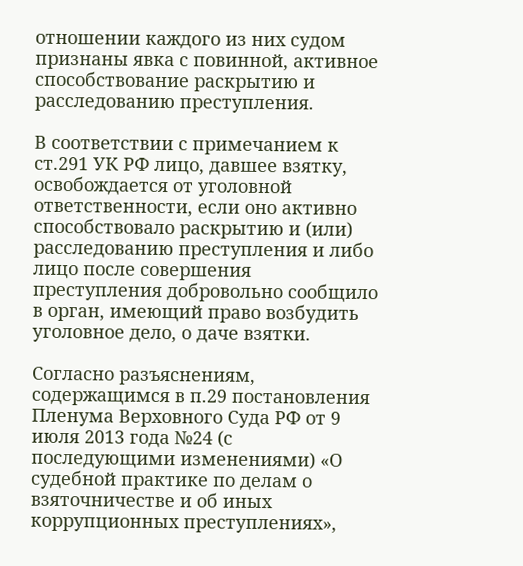отношении каждого из них судом признаны явка с повинной, активное способствование раскрытию и расследованию преступления.

В соответствии с примечанием к ст.291 УК РФ лицо, давшее взятку, освобождается от уголовной ответственности, если оно активно способствовало раскрытию и (или) расследованию преступления и либо лицо после совершения преступления добровольно сообщило в орган, имеющий право возбудить уголовное дело, о даче взятки.

Согласно разъяснениям, содержащимся в п.29 постановления Пленума Верховного Суда РФ от 9 июля 2013 года №24 (с последующими изменениями) «О судебной практике по делам о взяточничестве и об иных коррупционных преступлениях»,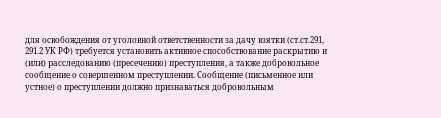для освобождения от уголовной ответственности за дачу взятки (ст.ст.291, 291.2 УК РФ) требуется установить активное способствование раскрытию и (или) расследованию (пресечению) преступления, а также добровольное сообщение о совершенном преступлении. Сообщение (письменное или устное) о преступлении должно признаваться добровольным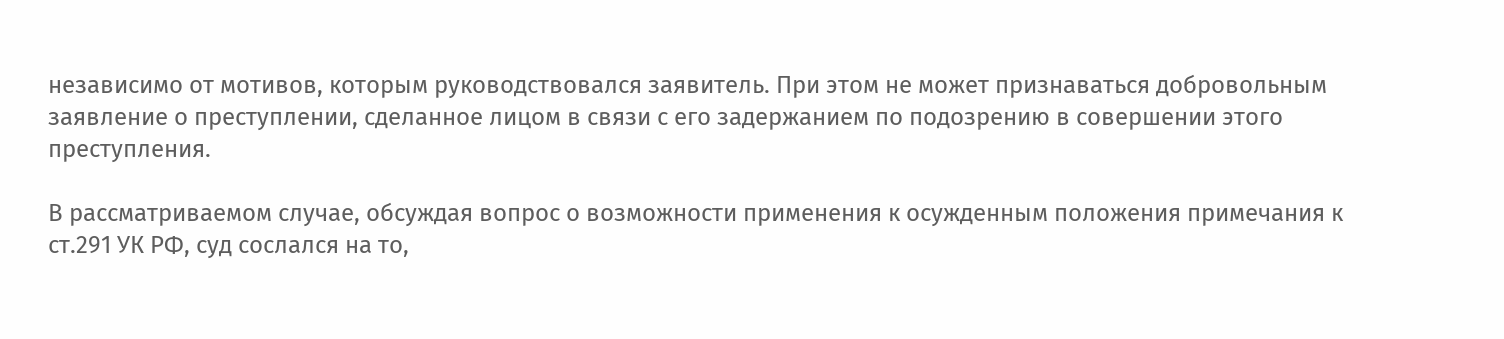независимо от мотивов, которым руководствовался заявитель. При этом не может признаваться добровольным заявление о преступлении, сделанное лицом в связи с его задержанием по подозрению в совершении этого преступления.

В рассматриваемом случае, обсуждая вопрос о возможности применения к осужденным положения примечания к ст.291 УК РФ, суд сослался на то,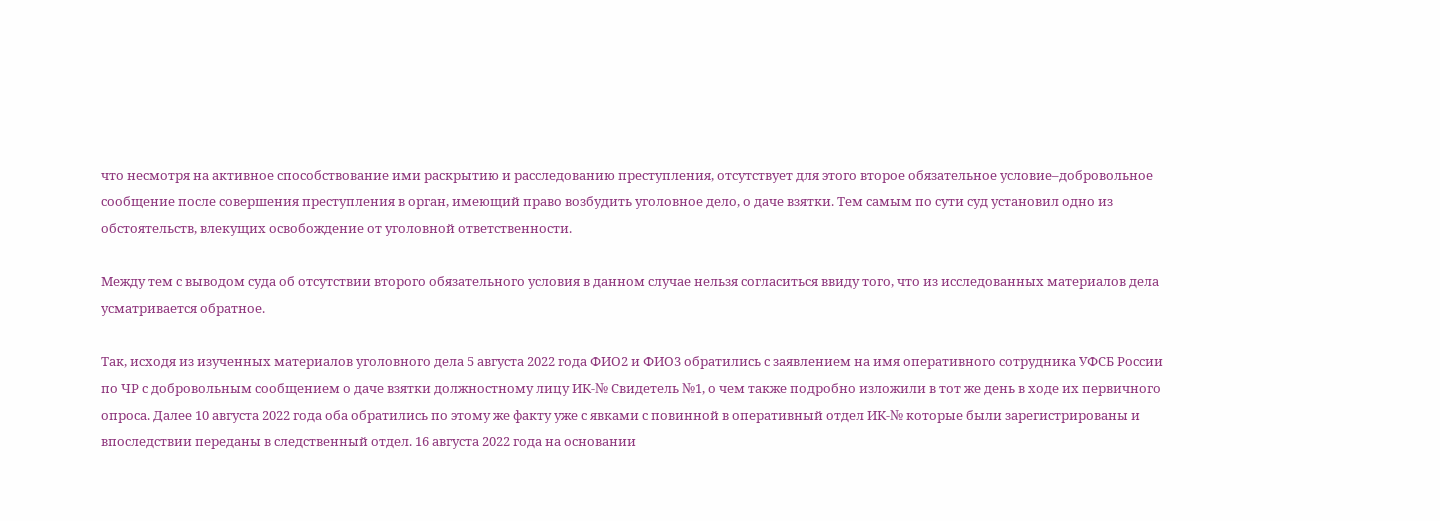что несмотря на активное способствование ими раскрытию и расследованию преступления, отсутствует для этого второе обязательное условие–добровольное сообщение после совершения преступления в орган, имеющий право возбудить уголовное дело, о даче взятки. Тем самым по сути суд установил одно из обстоятельств, влекущих освобождение от уголовной ответственности.

Между тем с выводом суда об отсутствии второго обязательного условия в данном случае нельзя согласиться ввиду того, что из исследованных материалов дела усматривается обратное.

Так, исходя из изученных материалов уголовного дела 5 августа 2022 года ФИО2 и ФИО3 обратились с заявлением на имя оперативного сотрудника УФСБ России по ЧР с добровольным сообщением о даче взятки должностному лицу ИК-№ Свидетель №1, о чем также подробно изложили в тот же день в ходе их первичного опроса. Далее 10 августа 2022 года оба обратились по этому же факту уже с явками с повинной в оперативный отдел ИК-№ которые были зарегистрированы и впоследствии переданы в следственный отдел. 16 августа 2022 года на основании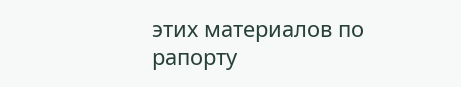этих материалов по рапорту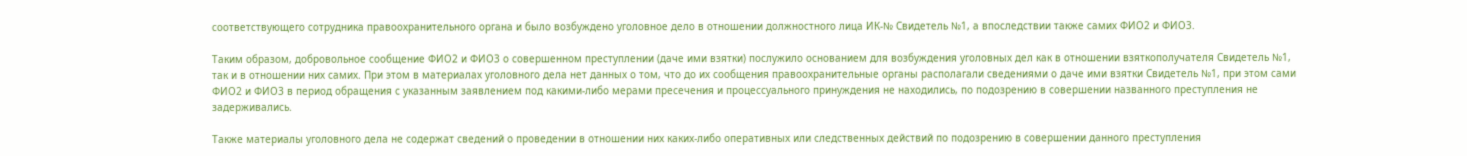соответствующего сотрудника правоохранительного органа и было возбуждено уголовное дело в отношении должностного лица ИК-№ Свидетель №1, а впоследствии также самих ФИО2 и ФИО3.

Таким образом, добровольное сообщение ФИО2 и ФИО3 о совершенном преступлении (даче ими взятки) послужило основанием для возбуждения уголовных дел как в отношении взяткополучателя Свидетель №1, так и в отношении них самих. При этом в материалах уголовного дела нет данных о том, что до их сообщения правоохранительные органы располагали сведениями о даче ими взятки Свидетель №1, при этом сами ФИО2 и ФИО3 в период обращения с указанным заявлением под какими-либо мерами пресечения и процессуального принуждения не находились, по подозрению в совершении названного преступления не задерживались.

Также материалы уголовного дела не содержат сведений о проведении в отношении них каких-либо оперативных или следственных действий по подозрению в совершении данного преступления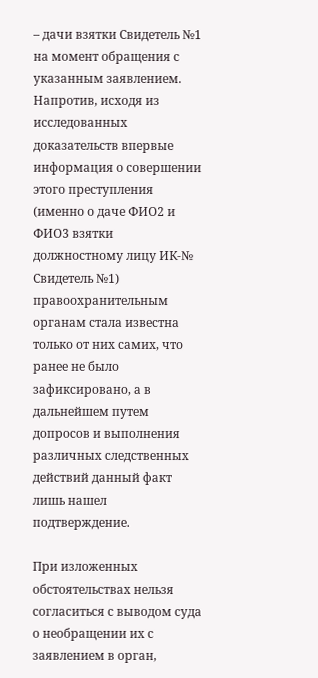– дачи взятки Свидетель №1 на момент обращения с указанным заявлением. Напротив, исходя из исследованных доказательств впервые информация о совершении этого преступления (именно о даче ФИО2 и ФИО3 взятки должностному лицу ИК-№ Свидетель №1) правоохранительным органам стала известна только от них самих, что ранее не было зафиксировано, а в дальнейшем путем допросов и выполнения различных следственных действий данный факт лишь нашел подтверждение.

При изложенных обстоятельствах нельзя согласиться с выводом суда о необращении их с заявлением в орган,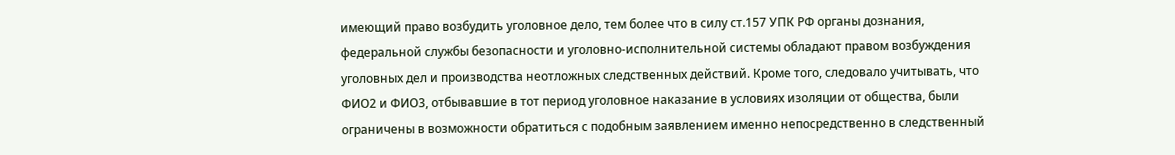имеющий право возбудить уголовное дело, тем более что в силу ст.157 УПК РФ органы дознания, федеральной службы безопасности и уголовно-исполнительной системы обладают правом возбуждения уголовных дел и производства неотложных следственных действий. Кроме того, следовало учитывать, что ФИО2 и ФИО3, отбывавшие в тот период уголовное наказание в условиях изоляции от общества, были ограничены в возможности обратиться с подобным заявлением именно непосредственно в следственный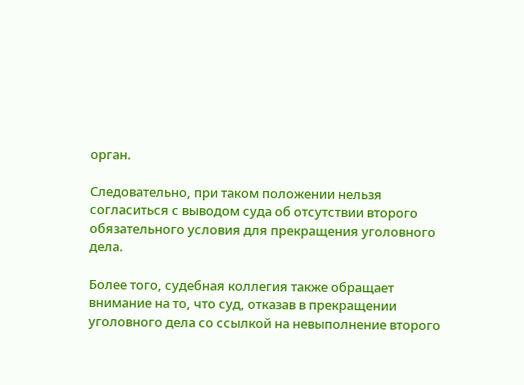орган.

Следовательно, при таком положении нельзя согласиться с выводом суда об отсутствии второго обязательного условия для прекращения уголовного дела.

Более того, судебная коллегия также обращает внимание на то, что суд, отказав в прекращении уголовного дела со ссылкой на невыполнение второго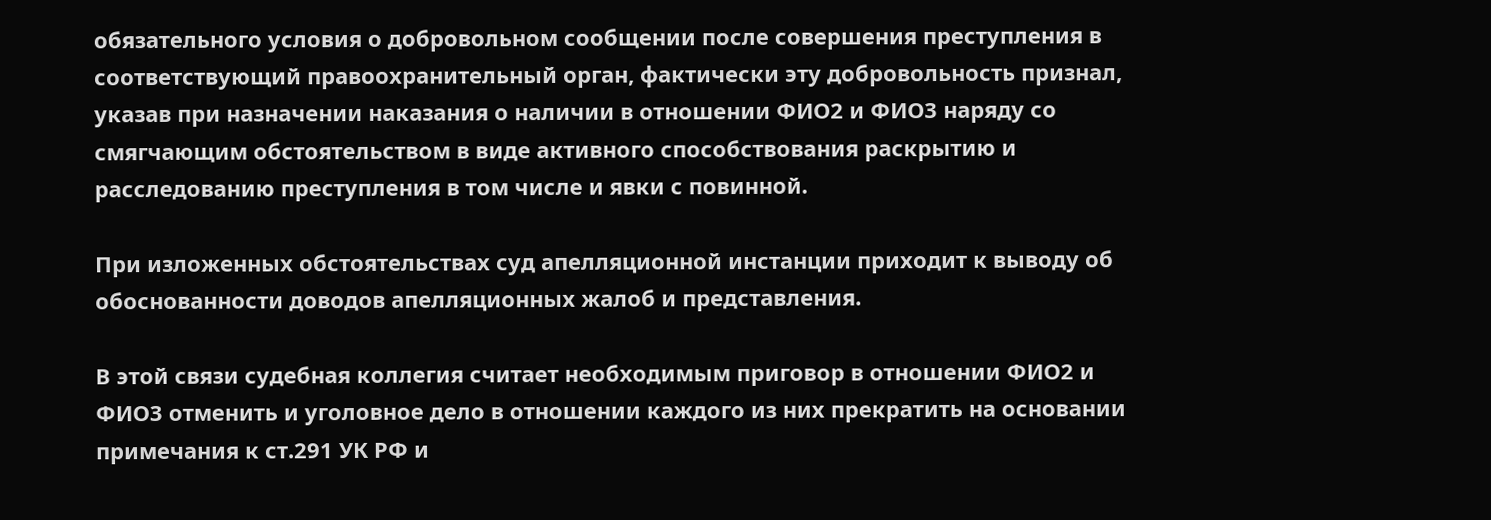обязательного условия о добровольном сообщении после совершения преступления в соответствующий правоохранительный орган, фактически эту добровольность признал, указав при назначении наказания о наличии в отношении ФИО2 и ФИО3 наряду со смягчающим обстоятельством в виде активного способствования раскрытию и расследованию преступления в том числе и явки с повинной.

При изложенных обстоятельствах суд апелляционной инстанции приходит к выводу об обоснованности доводов апелляционных жалоб и представления.

В этой связи судебная коллегия считает необходимым приговор в отношении ФИО2 и ФИО3 отменить и уголовное дело в отношении каждого из них прекратить на основании примечания к ст.291 УК РФ и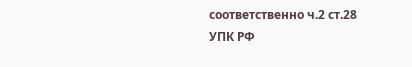соответственно ч.2 ст.28 УПК РФ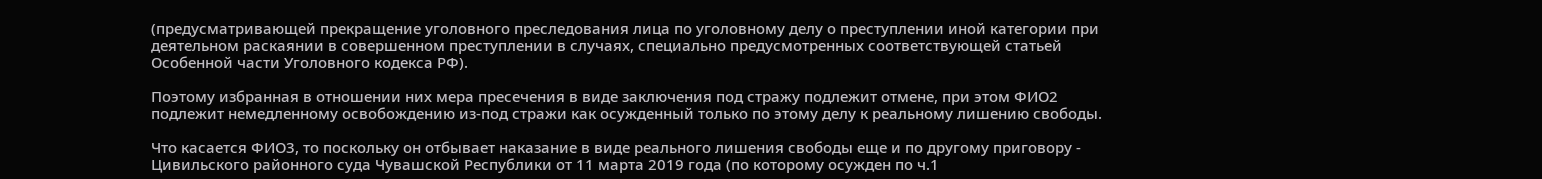(предусматривающей прекращение уголовного преследования лица по уголовному делу о преступлении иной категории при деятельном раскаянии в совершенном преступлении в случаях, специально предусмотренных соответствующей статьей Особенной части Уголовного кодекса РФ).

Поэтому избранная в отношении них мера пресечения в виде заключения под стражу подлежит отмене, при этом ФИО2 подлежит немедленному освобождению из-под стражи как осужденный только по этому делу к реальному лишению свободы.

Что касается ФИО3, то поскольку он отбывает наказание в виде реального лишения свободы еще и по другому приговору - Цивильского районного суда Чувашской Республики от 11 марта 2019 года (по которому осужден по ч.1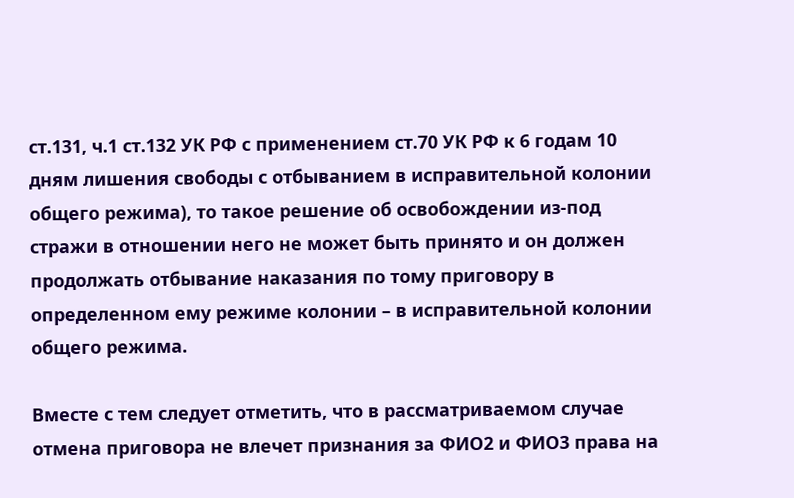ст.131, ч.1 ст.132 УК РФ с применением ст.70 УК РФ к 6 годам 10 дням лишения свободы с отбыванием в исправительной колонии общего режима), то такое решение об освобождении из-под стражи в отношении него не может быть принято и он должен продолжать отбывание наказания по тому приговору в определенном ему режиме колонии – в исправительной колонии общего режима.

Вместе с тем следует отметить, что в рассматриваемом случае отмена приговора не влечет признания за ФИО2 и ФИО3 права на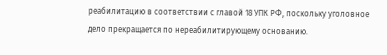реабилитацию в соответствии с главой 18 УПК РФ, поскольку уголовное дело прекращается по нереабилитирующему основанию.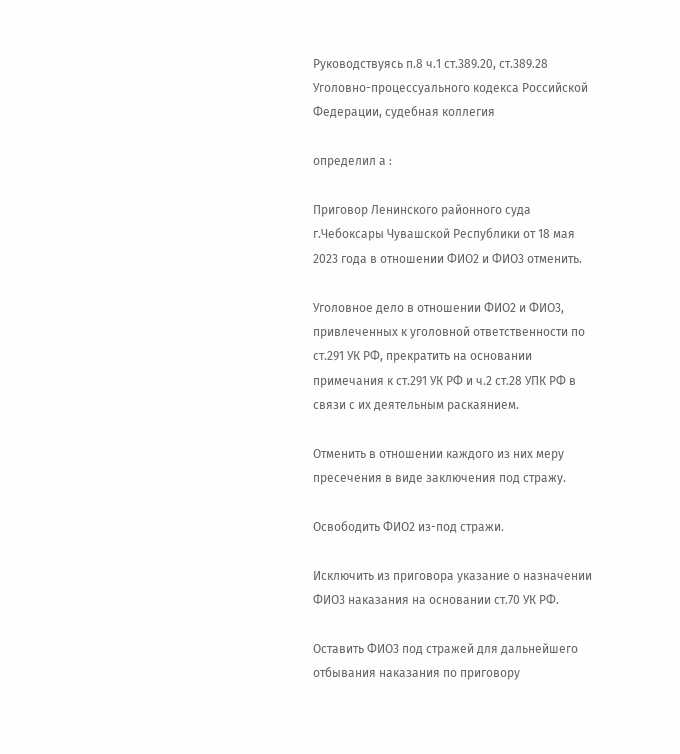Руководствуясь п.8 ч.1 ст.389.20, ст.389.28 Уголовно-процессуального кодекса Российской Федерации, судебная коллегия

определил а :

Приговор Ленинского районного суда г.Чебоксары Чувашской Республики от 18 мая 2023 года в отношении ФИО2 и ФИО3 отменить.

Уголовное дело в отношении ФИО2 и ФИО3, привлеченных к уголовной ответственности по ст.291 УК РФ, прекратить на основании примечания к ст.291 УК РФ и ч.2 ст.28 УПК РФ в связи с их деятельным раскаянием.

Отменить в отношении каждого из них меру пресечения в виде заключения под стражу.

Освободить ФИО2 из-под стражи.

Исключить из приговора указание о назначении ФИО3 наказания на основании ст.70 УК РФ.

Оставить ФИО3 под стражей для дальнейшего отбывания наказания по приговору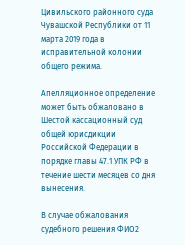Цивильского районного суда Чувашской Республики от 11 марта 2019 года в исправительной колонии общего режима.

Апелляционное определение может быть обжаловано в Шестой кассационный суд общей юрисдикции Российской Федерации в порядке главы 47.1 УПК РФ в течение шести месяцев со дня вынесения.

В случае обжалования судебного решения ФИО2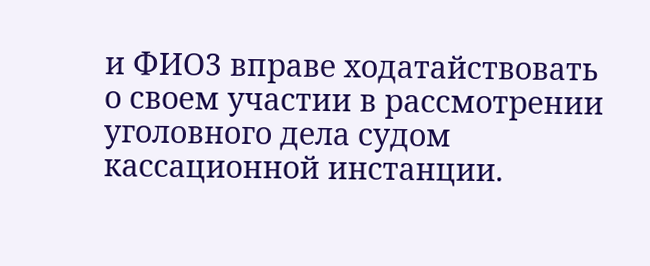и ФИО3 вправе ходатайствовать о своем участии в рассмотрении уголовного дела судом кассационной инстанции.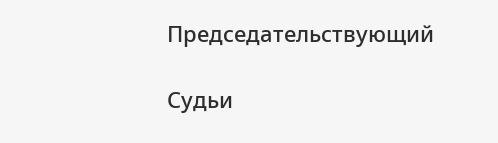Председательствующий

Судьи